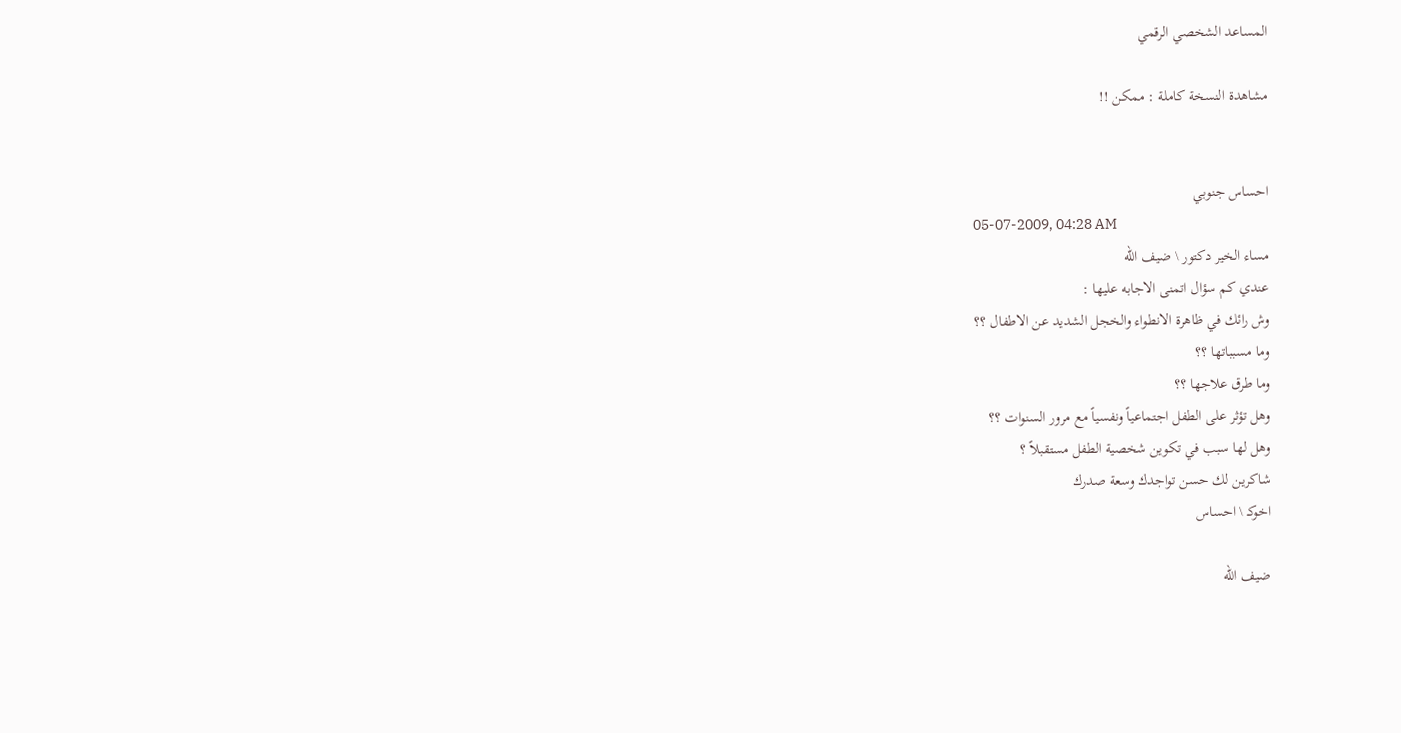المساعد الشخصي الرقمي

مشاهدة النسخة كاملة : ممكن !!


احساس جنوبي
05-07-2009, 04:28 AM
مساء الخير دكتور \ ضيف الله
عندي كم سؤال اتمنى الاجابه عليها :
وش رائك في ظاهرة الانطواء والخجل الشديد عن الاطفال ؟؟
وما مسبباتها ؟؟
وما طرق علاجها ؟؟
وهل تؤثر على الطفل اجتماعياً ونفسياً مع مرور السنوات ؟؟
وهل لها سبب في تكوين شخصية الطفل مستقبلاً ؟
شاكرين لك حسن تواجدك وسعة صدرك
اخوكـ \ احساس

ضيف الله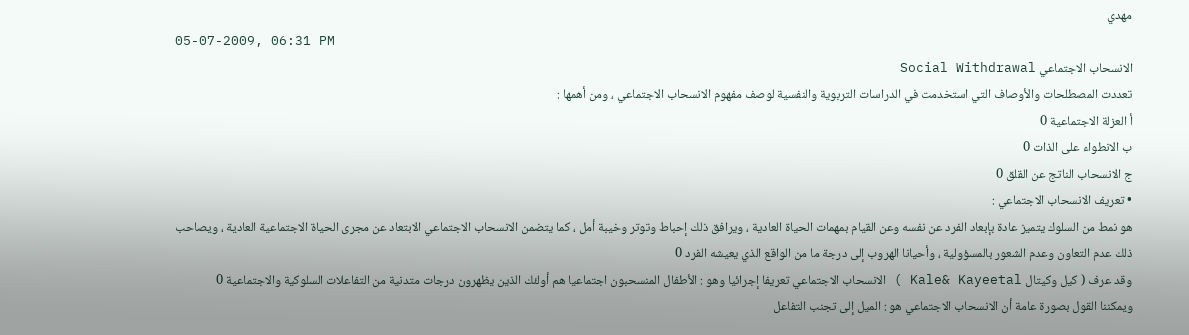مهدي
05-07-2009, 06:31 PM
الانسحاب الاجتماعي Social Withdrawal
تعددت المصطلحات والأوصاف التي استخدمت في الدراسات التربوية والنفسية لوصف مفهوم الانسحاب الاجتماعي ، ومن أهمها :
أ العزلة الاجتماعية 0
ب الانطواء على الذات 0
ج الانسحاب الناتج عن القلق 0
• تعريف الانسحاب الاجتماعي :
هو نمط من السلوك يتميز عادة بإبعاد الفرد عن نفسه وعن القيام بمهمات الحياة العادية ، ويرافق ذلك إحباط وتوتر وخيبة أمل ، كما يتضمن الانسحاب الاجتماعي الابتعاد عن مجرى الحياة الاجتماعية العادية ، ويصاحب ذلك عدم التعاون وعدم الشعور بالمسؤولية ، وأحيانا الهروب إلى درجة ما من الواقع الذي يعيشه الفرد 0
وقد عرف ( كيل وكيتال Kale& Kayeetal ) الانسحاب الاجتماعي تعريفا إجرائيا وهو : الأطفال المنسحبون اجتماعيا هم أولئك الذين يظهرون درجات متدنية من التفاعلات السلوكية والاجتماعية 0
ويمكننا القول بصورة عامة أن الانسحاب الاجتماعي هو : الميل إلى تجنب التفاعل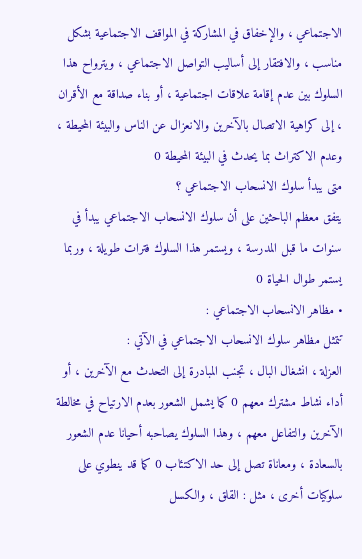الاجتماعي ، والإخفاق في المشاركة في المواقف الاجتماعية بشكل مناسب ، والافتقار إلى أساليب التواصل الاجتماعي ، ويترواح هذا السلوك بين عدم إقامة علاقات اجتماعية ، أو بناء صداقة مع الأقران ، إلى كراهية الاتصال بالآخرين والانعزال عن الناس والبيئة المحيطة ، وعدم الاكتراث بما يحدث في البيئة المحيطة 0
متى يبدأ سلوك الانسحاب الاجتماعي ؟
يتفق معظم الباحثين على أن سلوك الانسحاب الاجتماعي يبدأ في سنوات ما قبل المدرسة ، ويستمر هذا السلوك فترات طويلة ، وربما يستمر طوال الحياة 0
• مظاهر الانسحاب الاجتماعي :
تتمثل مظاهر سلوك الانسحاب الاجتماعي في الآتي :
العزلة ، انشغال البال ، تجنب المبادرة إلى التحدث مع الآخرين ، أو أداء نشاط مشترك معهم 0 كما يشمل الشعور بعدم الارتياح في مخالطة الآخرين والتفاعل معهم ، وهذا السلوك يصاحبه أحيانا عدم الشعور بالسعادة ، ومعاناة تصل إلى حد الاكتئاب 0 كما قد ينطوي على سلوكيات أخرى ، مثل : القلق ، والكسل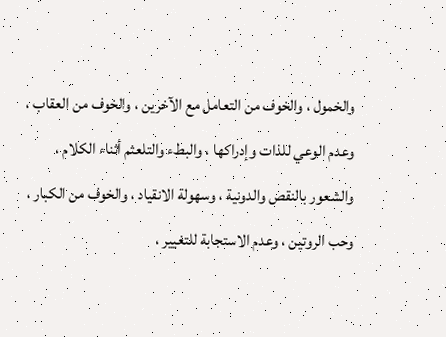والخمول ، والخوف من التعامل مع الآخرين ، والخوف من العقاب ، وعدم الوعي للذات وإدراكها ، والبطء والتلعثم أثناء الكلام ، والشعور بالنقص والدونية ، وسهولة الانقياد ، والخوف من الكبار ، وحب الروتين ، وعدم الاستجابة للتغيير ،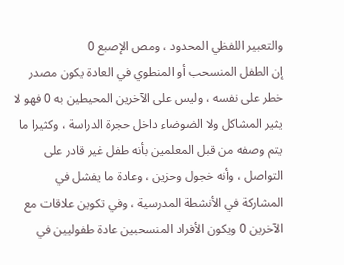والتعبير اللفظي المحدود ، ومص الإصبع 0
إن الطفل المنسحب أو المنطوي في العادة يكون مصدر خطر على نفسه ، وليس على الآخرين المحيطين به 0 فهو لا يثير المشاكل ولا الضوضاء داخل حجرة الدراسة ، وكثيرا ما يتم وصفه من قبل المعلمين بأنه طفل غير قادر على التواصل ، وأنه خجول وحزين ، وعادة ما يفشل في المشاركة في الأنشطة المدرسية ، وفي تكوين علاقات مع الآخرين 0 ويكون الأفراد المنسحبين عادة طفوليين في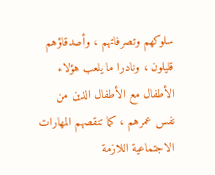سلوكهم وتصرفاتهم ، وأصدقاؤهم قليلون ، ونادرا ما يلعب هؤلاء الأطفال مع الأطفال الذين من نفس عمرهم ، كما تنقصهم المهارات الاجتماعية اللازمة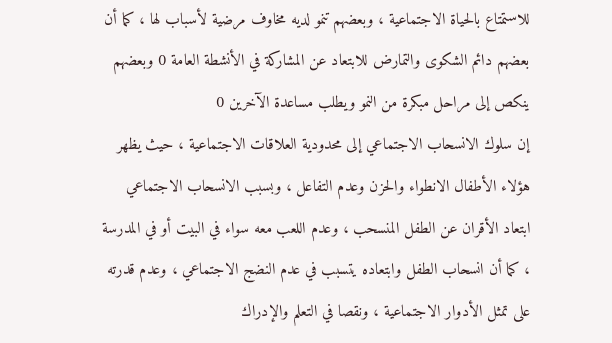للاستمتاع بالحياة الاجتماعية ، وبعضهم تنمو لديه مخاوف مرضية لأسباب لها ، كما أن بعضهم دائم الشكوى والتمارض للابتعاد عن المشاركة في الأنشطة العامة 0 وبعضهم ينكص إلى مراحل مبكرة من النمو ويطلب مساعدة الآخرين 0
إن سلوك الانسحاب الاجتماعي إلى محدودية العلاقات الاجتماعية ، حيث يظهر هؤلاء الأطفال الانطواء والحزن وعدم التفاعل ، وبسبب الانسحاب الاجتماعي ابتعاد الأقران عن الطفل المنسحب ، وعدم اللعب معه سواء في البيت أو في المدرسة ، كما أن انسحاب الطفل وابتعاده يتسبب في عدم النضج الاجتماعي ، وعدم قدرته على تمثل الأدوار الاجتماعية ، ونقصا في التعلم والإدراك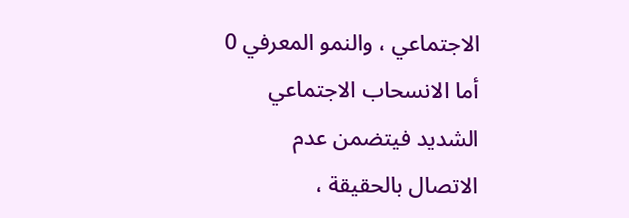الاجتماعي ، والنمو المعرفي 0 أما الانسحاب الاجتماعي الشديد فيتضمن عدم الاتصال بالحقيقة ،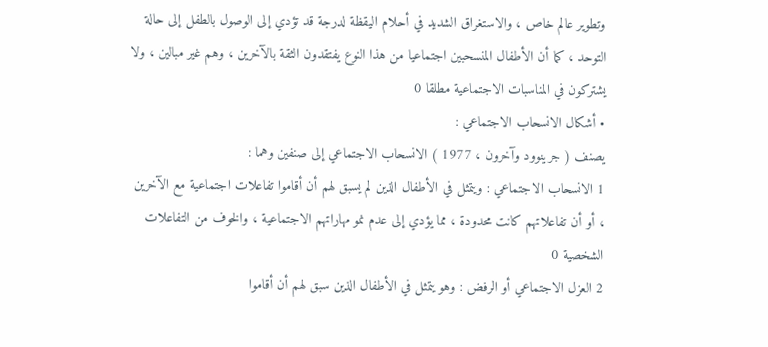وتطوير عالم خاص ، والاستغراق الشديد في أحلام اليقظة لدرجة قد تؤدي إلى الوصول بالطفل إلى حالة التوحد ، كما أن الأطفال المنسحبين اجتماعيا من هذا النوع يفتقدون الثقة بالآخرين ، وهم غير مبالين ، ولا يشتركون في المناسبات الاجتماعية مطلقا 0
• أشكال الانسحاب الاجتماعي :
يصنف ( جرينوود وآخرون ، 1977 ) الانسحاب الاجتماعي إلى صنفين وهما :
1 الانسحاب الاجتماعي : ويتمثل في الأطفال الذين لم يسبق لهم أن أقاموا تفاعلات اجتماعية مع الآخرين ، أو أن تفاعلاتهم كانت محدودة ، مما يؤدي إلى عدم نمو مهاراتهم الاجتماعية ، والخوف من التفاعلات الشخصية 0
2 العزل الاجتماعي أو الرفض : وهو يتمثل في الأطفال الذين سبق لهم أن أقاموا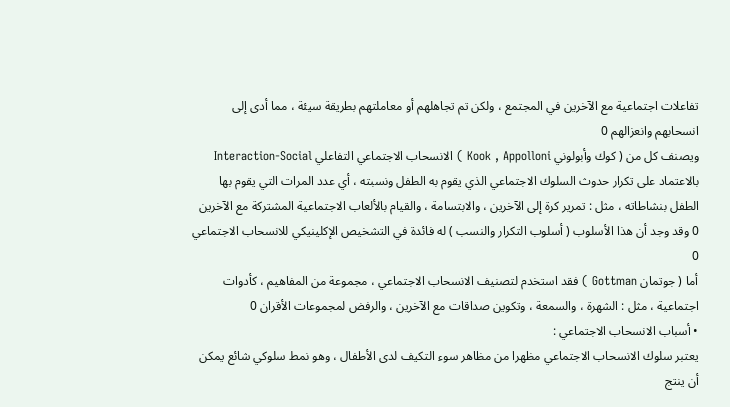تفاعلات اجتماعية مع الآخرين في المجتمع ، ولكن تم تجاهلهم أو معاملتهم بطريقة سيئة ، مما أدى إلى انسحابهم وانعزالهم 0
ويصنف كل من ( كوك وأبولوني Kook , Appolloni ) الانسحاب الاجتماعي التفاعلي Interaction-Social بالاعتماد على تكرار حدوث السلوك الاجتماعي الذي يقوم به الطفل ونسبته ، أي عدد المرات التي يقوم بها الطفل بنشاطاته ، مثل : تمرير كرة إلى الآخرين ، والابتسامة ، والقيام بالألعاب الاجتماعية المشتركة مع الآخرين 0 وقد وجد أن هذا الأسلوب ( أسلوب التكرار والنسب ) له فائدة في التشخيص الإكلينيكي للانسحاب الاجتماعي 0
أما ( جوتمان Gottman ) فقد استخدم لتصنيف الانسحاب الاجتماعي ، مجموعة من المفاهيم ، كأدوات اجتماعية ، مثل : الشهرة ، والسمعة ، وتكوين صداقات مع الآخرين ، والرفض لمجموعات الأقران 0
• أسباب الانسحاب الاجتماعي :
يعتبر سلوك الانسحاب الاجتماعي مظهرا من مظاهر سوء التكيف لدى الأطفال ، وهو نمط سلوكي شائع يمكن أن ينتج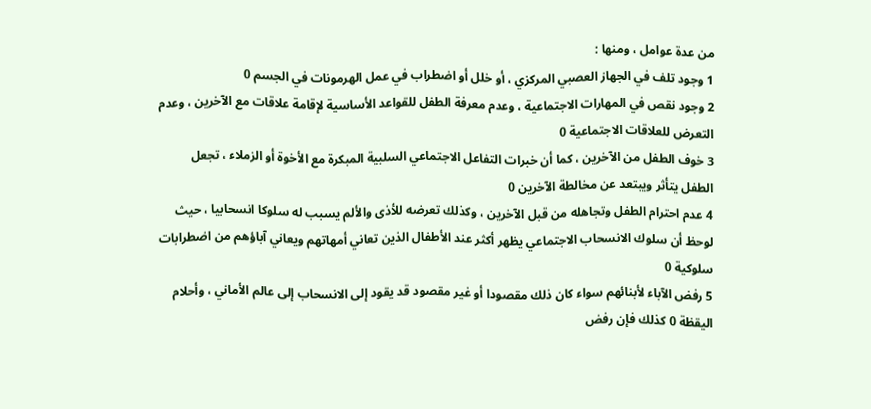من عدة عوامل ، ومنها :
1 وجود تلف في الجهاز العصبي المركزي ، أو خلل أو اضطراب في عمل الهرمونات في الجسم 0
2 وجود نقص في المهارات الاجتماعية ، وعدم معرفة الطفل للقواعد الأساسية لإقامة علاقات مع الآخرين ، وعدم التعرض للعلاقات الاجتماعية 0
3 خوف الطفل من الآخرين ، كما أن خبرات التفاعل الاجتماعي السلبية المبكرة مع الأخوة أو الزملاء ، تجعل الطفل يتأثر ويبتعد عن مخالطة الآخرين 0
4 عدم احترام الطفل وتجاهله من قبل الآخرين ، وكذلك تعرضه للأذى والألم يسبب له سلوكا انسحابيا ، حيث لوحظ أن سلوك الانسحاب الاجتماعي يظهر أكثر عند الأطفال الذين تعاني أمهاتهم ويعاني آباؤهم من اضطرابات سلوكية 0
5 رفض الآباء لأبنائهم سواء كان ذلك مقصودا أو غير مقصود قد يقود إلى الانسحاب إلى عالم الأماني ، وأحلام اليقظة 0 كذلك فإن رفض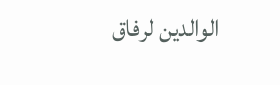الوالدين لرفاق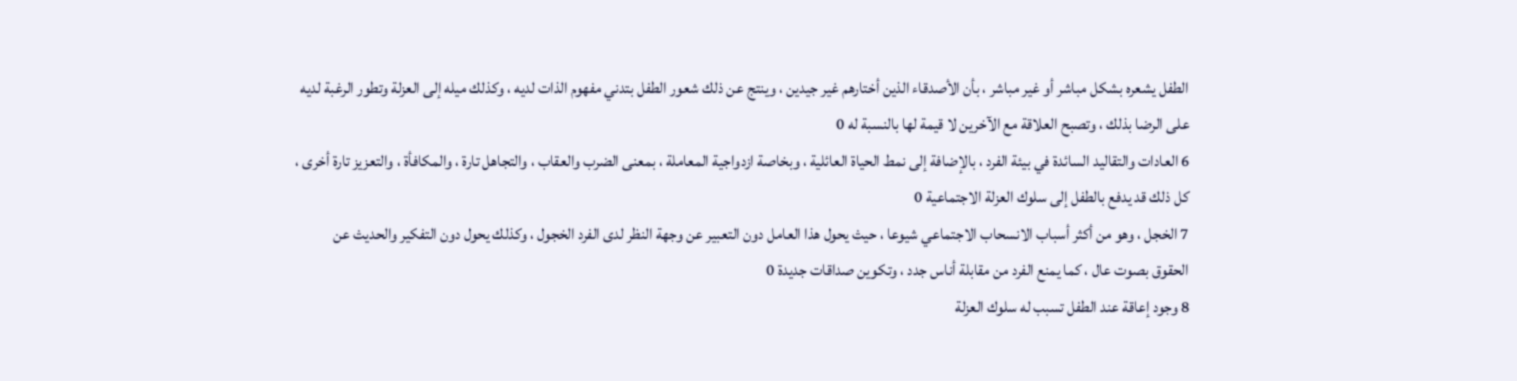الطفل يشعره بشكل مباشر أو غير مباشر ، بأن الأصدقاء الذين أختارهم غير جيدين ، وينتج عن ذلك شعور الطفل بتدني مفهوم الذات لديه ، وكذلك ميله إلى العزلة وتطور الرغبة لديه على الرضا بذلك ، وتصبح العلاقة مع الآخرين لا قيمة لها بالنسبة له 0
6 العادات والتقاليد السائدة في بيئة الفرد ، بالإضافة إلى نمط الحياة العائلية ، وبخاصة ازدواجية المعاملة ، بمعنى الضرب والعقاب ، والتجاهل تارة ، والمكافأة ، والتعزيز تارة أخرى ، كل ذلك قد يدفع بالطفل إلى سلوك العزلة الاجتماعية 0
7 الخجل ، وهو من أكثر أسباب الانسحاب الاجتماعي شيوعا ، حيث يحول هذا العامل دون التعبير عن وجهة النظر لدى الفرد الخجول ، وكذلك يحول دون التفكير والحديث عن الحقوق بصوت عال ، كما يمنع الفرد من مقابلة أناس جدد ، وتكوين صداقات جديدة 0
8 وجود إعاقة عند الطفل تسبب له سلوك العزلة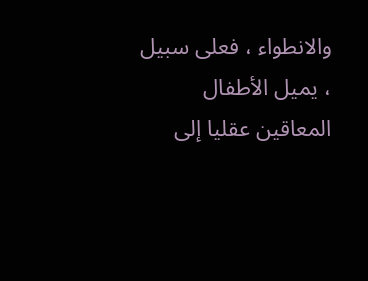والانطواء ، فعلى سبيل ، يميل الأطفال المعاقين عقليا إلى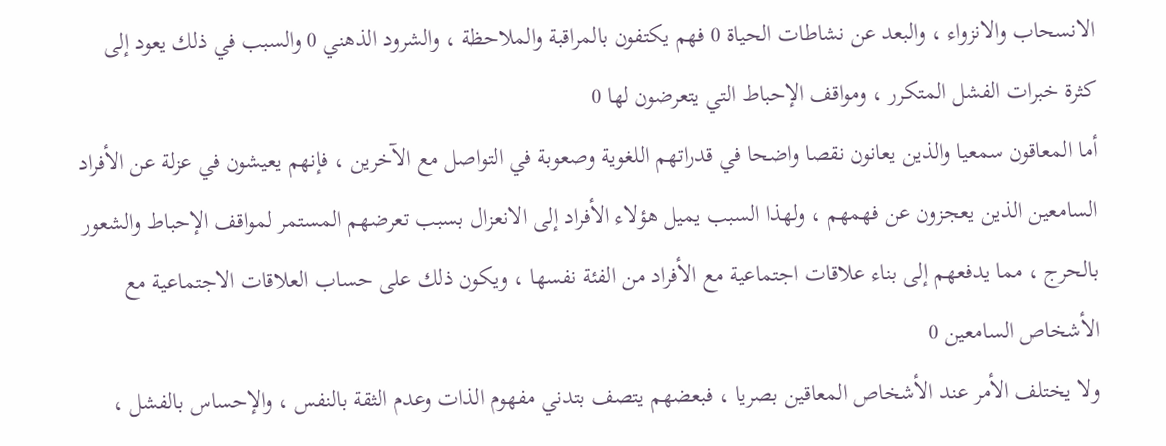الانسحاب والانزواء ، والبعد عن نشاطات الحياة 0 فهم يكتفون بالمراقبة والملاحظة ، والشرود الذهني 0 والسبب في ذلك يعود إلى كثرة خبرات الفشل المتكرر ، ومواقف الإحباط التي يتعرضون لها 0
أما المعاقون سمعيا والذين يعانون نقصا واضحا في قدراتهم اللغوية وصعوبة في التواصل مع الآخرين ، فإنهم يعيشون في عزلة عن الأفراد السامعين الذين يعجزون عن فهمهم ، ولهذا السبب يميل هؤلاء الأفراد إلى الانعزال بسبب تعرضهم المستمر لمواقف الإحباط والشعور بالحرج ، مما يدفعهم إلى بناء علاقات اجتماعية مع الأفراد من الفئة نفسها ، ويكون ذلك على حساب العلاقات الاجتماعية مع الأشخاص السامعين 0
ولا يختلف الأمر عند الأشخاص المعاقين بصريا ، فبعضهم يتصف بتدني مفهوم الذات وعدم الثقة بالنفس ، والإحساس بالفشل ،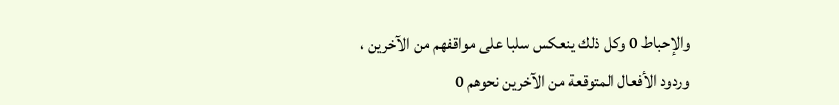والإحباط 0 وكل ذلك ينعكس سلبا على مواقفهم من الآخرين ، وردود الأفعال المتوقعة من الآخرين نحوهم 0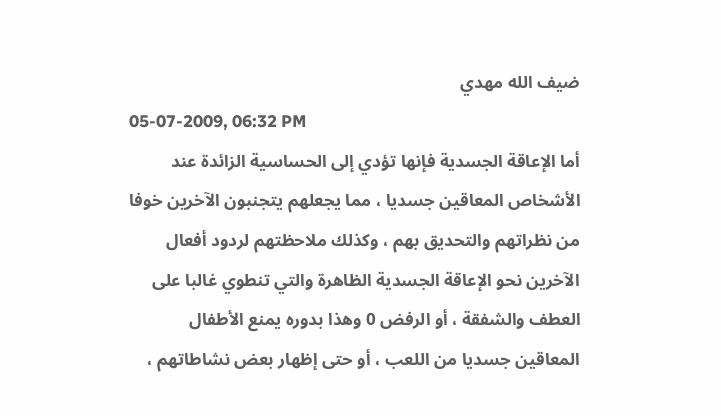ضيف الله مهدي
05-07-2009, 06:32 PM
أما الإعاقة الجسدية فإنها تؤدي إلى الحساسية الزائدة عند الأشخاص المعاقين جسديا ، مما يجعلهم يتجنبون الآخرين خوفا من نظراتهم والتحديق بهم ، وكذلك ملاحظتهم لردود أفعال الآخرين نحو الإعاقة الجسدية الظاهرة والتي تنطوي غالبا على العطف والشفقة ، أو الرفض 0 وهذا بدوره يمنع الأطفال المعاقين جسديا من اللعب ، أو حتى إظهار بعض نشاطاتهم ،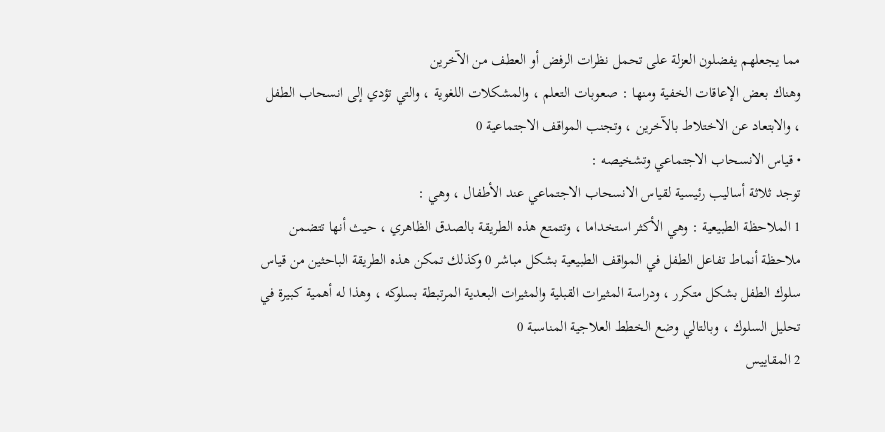مما يجعلهم يفضلون العزلة على تحمل نظرات الرفض أو العطف من الآخرين
وهناك بعض الإعاقات الخفية ومنها : صعوبات التعلم ، والمشكلات اللغوية ، والتي تؤدي إلى انسحاب الطفل ، والابتعاد عن الاختلاط بالآخرين ، وتجنب المواقف الاجتماعية 0
• قياس الانسحاب الاجتماعي وتشخيصه :
توجد ثلاثة أساليب رئيسية لقياس الانسحاب الاجتماعي عند الأطفال ، وهي :
1 الملاحظة الطبيعية : وهي الأكثر استخداما ، وتتمتع هذه الطريقة بالصدق الظاهري ، حيث أنها تتضمن ملاحظة أنماط تفاعل الطفل في المواقف الطبيعية بشكل مباشر 0 وكذلك تمكن هذه الطريقة الباحثين من قياس سلوك الطفل بشكل متكرر ، ودراسة المثيرات القبلية والمثيرات البعدية المرتبطة بسلوكه ، وهذا له أهمية كبيرة في تحليل السلوك ، وبالتالي وضع الخطط العلاجية المناسبة 0
2 المقاييس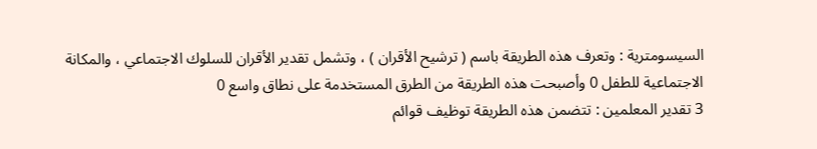السيسومترية : وتعرف هذه الطريقة باسم ( ترشيح الأقران ) ، وتشمل تقدير الأقران للسلوك الاجتماعي ، والمكانة الاجتماعية للطفل 0 وأصبحت هذه الطريقة من الطرق المستخدمة على نطاق واسع 0
3 تقدير المعلمين : تتضمن هذه الطريقة توظيف قوائم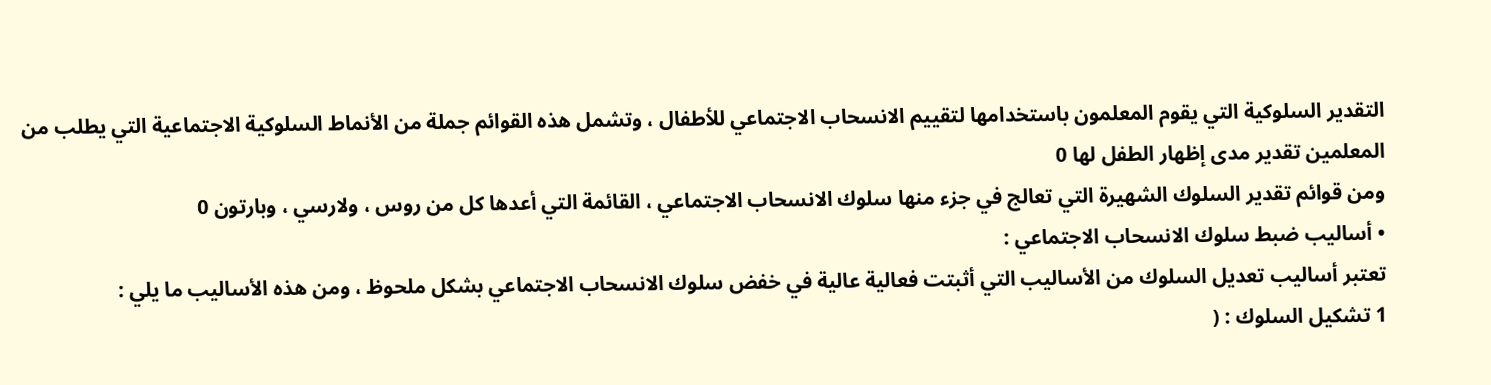التقدير السلوكية التي يقوم المعلمون باستخدامها لتقييم الانسحاب الاجتماعي للأطفال ، وتشمل هذه القوائم جملة من الأنماط السلوكية الاجتماعية التي يطلب من المعلمين تقدير مدى إظهار الطفل لها 0
ومن قوائم تقدير السلوك الشهيرة التي تعالج في جزء منها سلوك الانسحاب الاجتماعي ، القائمة التي أعدها كل من روس ، ولارسي ، وبارتون 0
• أساليب ضبط سلوك الانسحاب الاجتماعي :
تعتبر أساليب تعديل السلوك من الأساليب التي أثبتت فعالية عالية في خفض سلوك الانسحاب الاجتماعي بشكل ملحوظ ، ومن هذه الأساليب ما يلي :
1 تشكيل السلوك : (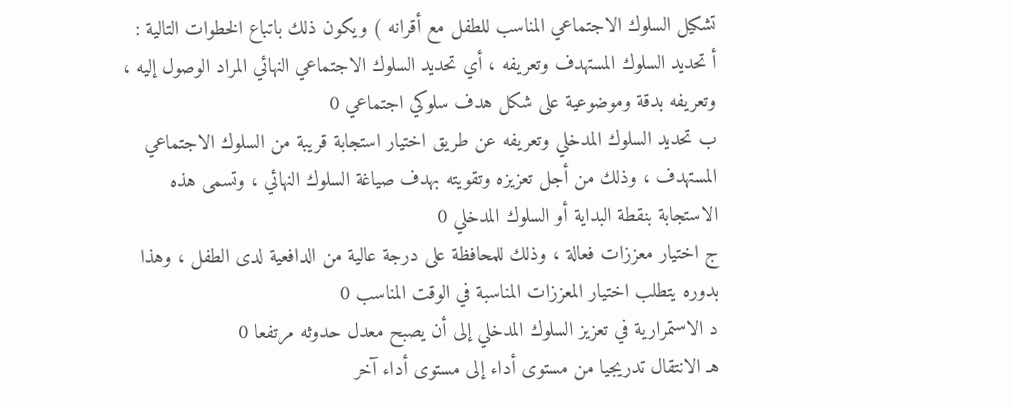تشكيل السلوك الاجتماعي المناسب للطفل مع أقرانه ) ويكون ذلك باتباع الخطوات التالية :
أ تحديد السلوك المستهدف وتعريفه ، أي تحديد السلوك الاجتماعي النهائي المراد الوصول إليه ، وتعريفه بدقة وموضوعية على شكل هدف سلوكي اجتماعي 0
ب تحديد السلوك المدخلي وتعريفه عن طريق اختيار استجابة قريبة من السلوك الاجتماعي المستهدف ، وذلك من أجل تعزيزه وتقويته بهدف صياغة السلوك النهائي ، وتسمى هذه الاستجابة بنقطة البداية أو السلوك المدخلي 0
ج اختيار معززات فعالة ، وذلك للمحافظة على درجة عالية من الدافعية لدى الطفل ، وهذا بدوره يتطلب اختيار المعززات المناسبة في الوقت المناسب 0
د الاستمرارية في تعزيز السلوك المدخلي إلى أن يصبح معدل حدوثه مرتفعا 0
هـ الانتقال تدريجيا من مستوى أداء إلى مستوى أداء آخر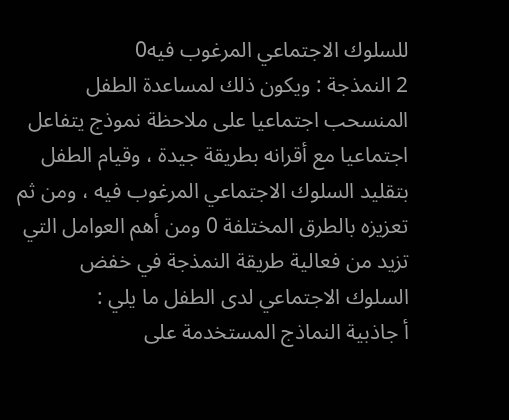للسلوك الاجتماعي المرغوب فيه0
2 النمذجة : ويكون ذلك لمساعدة الطفل المنسحب اجتماعيا على ملاحظة نموذج يتفاعل اجتماعيا مع أقرانه بطريقة جيدة ، وقيام الطفل بتقليد السلوك الاجتماعي المرغوب فيه ، ومن ثم تعزيزه بالطرق المختلفة 0 ومن أهم العوامل التي تزيد من فعالية طريقة النمذجة في خفض السلوك الاجتماعي لدى الطفل ما يلي :
أ جاذبية النماذج المستخدمة على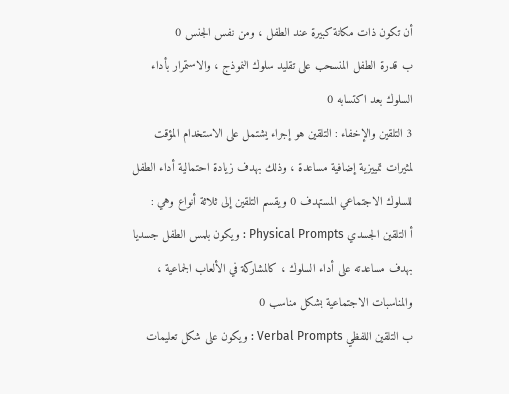أن تكون ذات مكانة كبيرة عند الطفل ، ومن نفس الجنس 0
ب قدرة الطفل المنسحب على تقليد سلوك النموذج ، والاستمرار بأداء السلوك بعد اكتسابه 0
3 التلقين والإخفاء : التلقين هو إجراء يشتمل على الاستخدام المؤقت لمثيرات تمييزية إضافية مساعدة ، وذلك بهدف زيادة احتمالية أداء الطفل للسلوك الاجتماعي المستهدف 0 ويقسم التلقين إلى ثلاثة أنواع وهي :
أ التلقين الجسدي Physical Prompts : ويكون بلمس الطفل جسديا بهدف مساعدته على أداء السلوك ، كالمشاركة في الألعاب الجماعية ، والمناسبات الاجتماعية بشكل مناسب 0
ب التلقين اللفظي Verbal Prompts : ويكون على شكل تعليمات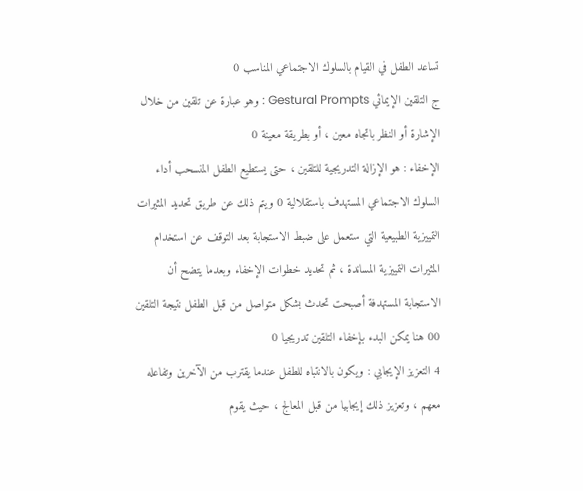تساعد الطفل في القيام بالسلوك الاجتماعي المناسب 0
ج التلقين الإيمائي Gestural Prompts : وهو عبارة عن تلقين من خلال الإشارة أو النظر باتجاه معين ، أو بطريقة معينة 0
الإخفاء : هو الإزالة التدريجية للتلقين ، حتى يستطيع الطفل المنسحب أداء السلوك الاجتماعي المستهدف باستقلالية 0 ويتم ذلك عن طريق تحديد المثيرات التمييزية الطبيعية التي ستعمل على ضبط الاستجابة بعد التوقف عن استخدام المثيرات التمييزية المساندة ، ثم تحديد خطوات الإخفاء وبعدما يتضح أن الاستجابة المستهدفة أصبحت تحدث بشكل متواصل من قبل الطفل نتيجة التلقين 00 هنا يمكن البدء بإخفاء التلقين تدريجيا 0
4 التعزيز الإيجابي : ويكون بالانتباه للطفل عندما يقترب من الآخرين وتفاعله معهم ، وتعزيز ذلك إيجابيا من قبل المعالج ، حيث يقوم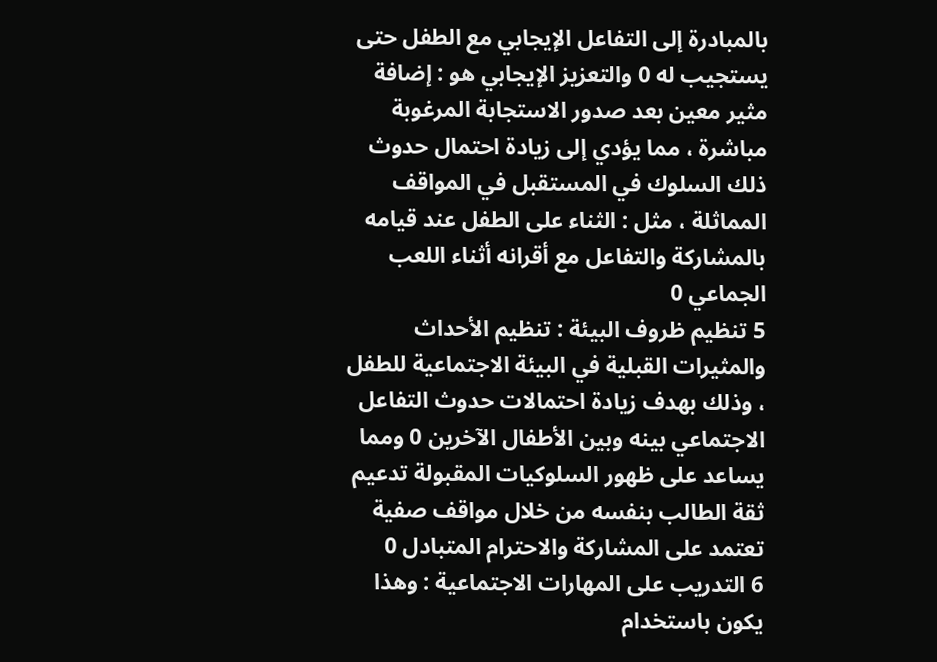بالمبادرة إلى التفاعل الإيجابي مع الطفل حتى يستجيب له 0 والتعزيز الإيجابي هو : إضافة مثير معين بعد صدور الاستجابة المرغوبة مباشرة ، مما يؤدي إلى زيادة احتمال حدوث ذلك السلوك في المستقبل في المواقف المماثلة ، مثل : الثناء على الطفل عند قيامه بالمشاركة والتفاعل مع أقرانه أثناء اللعب الجماعي 0
5 تنظيم ظروف البيئة : تنظيم الأحداث والمثيرات القبلية في البيئة الاجتماعية للطفل ، وذلك بهدف زيادة احتمالات حدوث التفاعل الاجتماعي بينه وبين الأطفال الآخرين 0 ومما يساعد على ظهور السلوكيات المقبولة تدعيم ثقة الطالب بنفسه من خلال مواقف صفية تعتمد على المشاركة والاحترام المتبادل 0
6 التدريب على المهارات الاجتماعية : وهذا يكون باستخدام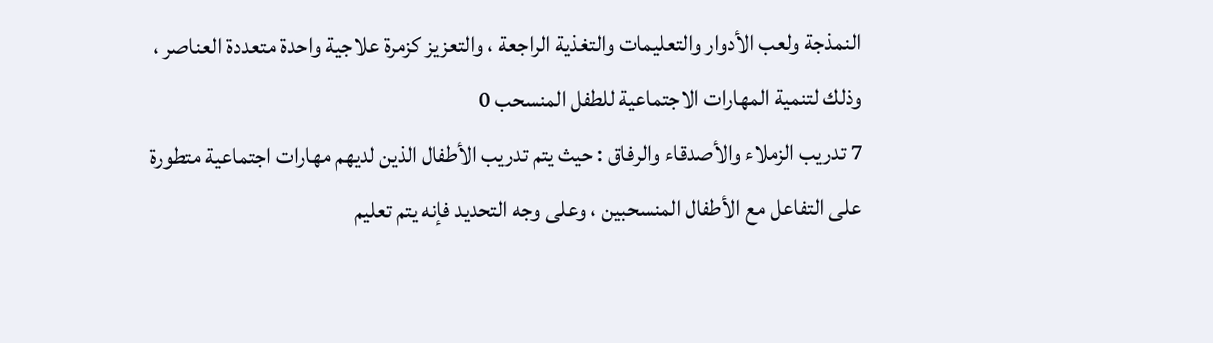النمذجة ولعب الأدوار والتعليمات والتغذية الراجعة ، والتعزيز كزمرة علاجية واحدة متعددة العناصر ، وذلك لتنمية المهارات الاجتماعية للطفل المنسحب 0
7 تدريب الزملاء والأصدقاء والرفاق : حيث يتم تدريب الأطفال الذين لديهم مهارات اجتماعية متطورة على التفاعل مع الأطفال المنسحبين ، وعلى وجه التحديد فإنه يتم تعليم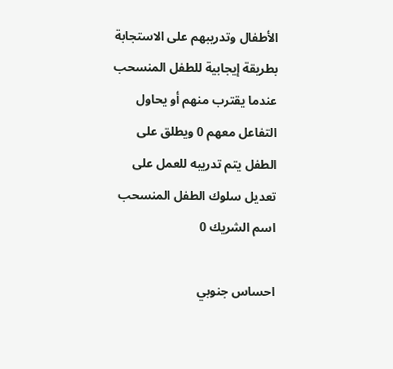الأطفال وتدريبهم على الاستجابة بطريقة إيجابية للطفل المنسحب عندما يقترب منهم أو يحاول التفاعل معهم 0 ويطلق على الطفل يتم تدريبه للعمل على تعديل سلوك الطفل المنسحب اسم الشريك 0

احساس جنوبي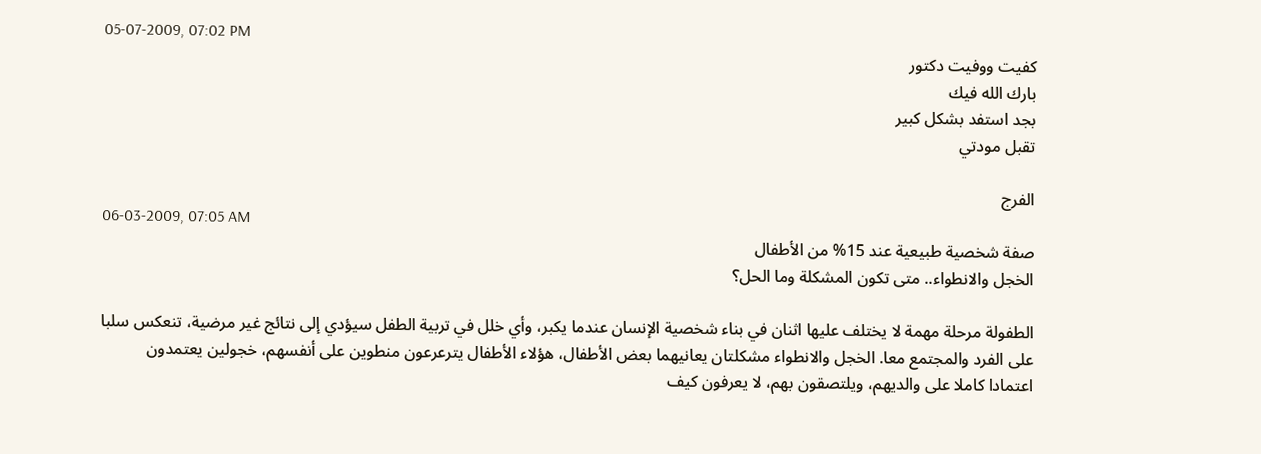05-07-2009, 07:02 PM
كفيت ووفيت دكتور
بارك الله فيك
بجد استفد بشكل كبير
تقبل مودتي

الفرج
06-03-2009, 07:05 AM
صفة شخصية طبيعية عند 15% من الأطفال
الخجل والانطواء.. متى تكون المشكلة وما الحل؟

الطفولة مرحلة مهمة لا يختلف عليها اثنان في بناء شخصية الإنسان عندما يكبر، وأي خلل في تربية الطفل سيؤدي إلى نتائج غير مرضية، تنعكس سلبا على الفرد والمجتمع معا. الخجل والانطواء مشكلتان يعانيهما بعض الأطفال، هؤلاء الأطفال يترعرعون منطوين على أنفسهم، خجولين يعتمدون اعتمادا كاملا على والديهم، ويلتصقون بهم، لا يعرفون كيف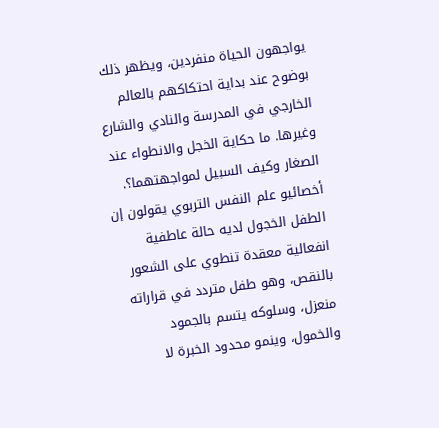يواجهون الحياة منفردين، ويظهر ذلك بوضوح عند بداية احتكاكهم بالعالم الخارجي في المدرسة والنادي والشارع وغيرها. ما حكاية الخجل والانطواء عند الصغار وكيف السبيل لمواجهتهما؟.
أخصائيو علم النفس التربوي يقولون إن الطفل الخجول لديه حالة عاطفية انفعالية معقدة تنطوي على الشعور بالنقص، وهو طفل متردد في قراراته منعزل، وسلوكه يتسم بالجمود والخمول، وينمو محدود الخبرة لا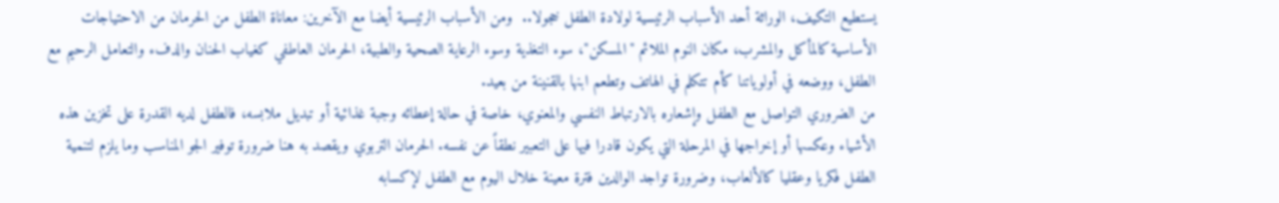يستطيع التكيف، الوراثة أحد الأسباب الرئيسية لولادة الطفل خجولا..  ومن الأسباب الرئيسية أيضا مع الآخرين: معاناة الطفل من الحرمان من الاحتياجات الأساسية كالمأكل والمشرب، مكان النوم الملائم "المسكن"، سوء التغذية وسوء الرعاية الصحية والطبية، الحرمان العاطفي كغياب الحنان والدفء والتعامل الرحيم مع الطفل، ووضعه في أولوياتنا كأم تتكلم في الهاتف وتطعم ابنها بالقنينة من بعيد.
من الضروري التواصل مع الطفل وإشعاره بالارتباط النفسي والمعنوي، خاصة في حالة إعطائه وجبة غذائية أو تبديل ملابسه، فالطفل لديه القدرة على تخزين هذه الأشياء وعكسها أو إخراجها في المرحلة التي يكون قادرا فيها على التعبير نطقاً عن نفسه. الحرمان التربوي ويقصد به هنا ضرورة توفير الجو المناسب وما يلزم لتنمية الطفل فكريا وعقليا كالألعاب، وضرورة تواجد الوالدين فترة معينة خلال اليوم مع الطفل لإكسابه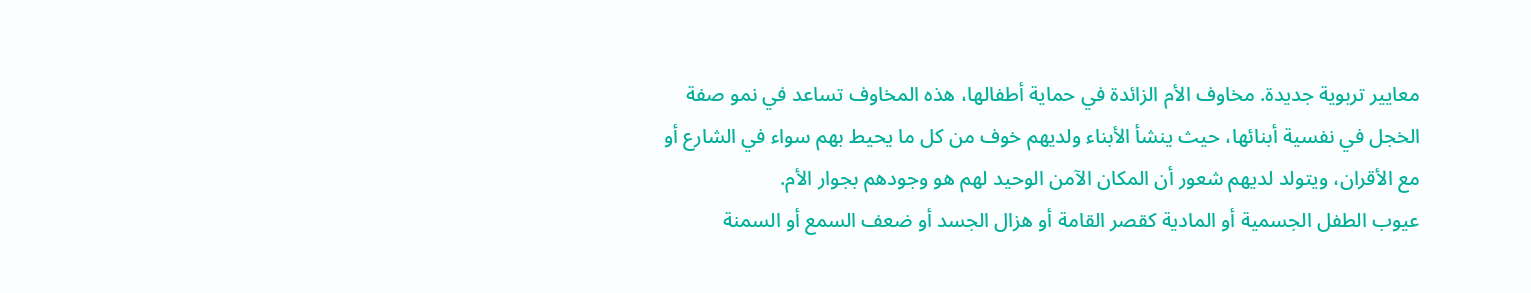معايير تربوية جديدة. مخاوف الأم الزائدة في حماية أطفالها، هذه المخاوف تساعد في نمو صفة الخجل في نفسية أبنائها، حيث ينشأ الأبناء ولديهم خوف من كل ما يحيط بهم سواء في الشارع أو مع الأقران، ويتولد لديهم شعور أن المكان الآمن الوحيد لهم هو وجودهم بجوار الأم.
عيوب الطفل الجسمية أو المادية كقصر القامة أو هزال الجسد أو ضعف السمع أو السمنة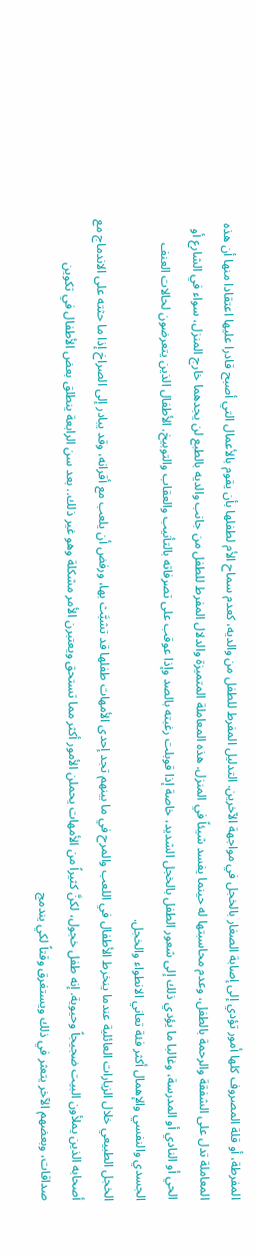المفرطة، أو قلة المصروف كلها أمور تؤدي إلى إصابة الصغار بالخجل في مواجهة الآخرين. التدليل المفرط للطفل من والديه، كعدم سماح الأم لطفلها بأن يقوم بالأعمال التي أصبح قادرا عليها اعتقادا منها أن هذه المعاملة تدل على الشفقة والرحمة بالطفل، وعدم محاسبتها له حينما يفسد شيئاً في المنزل. هذه المعاملة المتميزة والدلال المفرط للطفل من جانب والديه بالطبع لن يجدهما خارج المنزل، سواء في الشارع أو الحي أو النادي أو المدرسة، وغالبا ما يؤدي ذلك إلى شعور الطفل بالخجل الشديد، خاصة إذا قوبلت رغبته بالصد وإذا عوقب على تصرفاته بالتأنيب والعقاب والتوبيخ. الأطفال الذين يتعرضون لحالات العنف الجسدي والنفسي والإهمال أكثر فئة تعاني الانطواء والخجل.
الخجل الطبيعي خلال الزيارات العائلية عندما ينخرط الأطفال في اللعب والمرح في ما بينهم تجد إحدى الأمهات طفلها قد تشبَّث بها، ورفض أن يلعب مع أقرانه، وقد يبادر إلى الصراخ إذا ما حثته على الاندماج مع أصحابه الذين يملأون البيت ضجيجاً وحيوية. إنه طفل خجول، لكنَّ كثيراً من الأمهات يحملن الأمور أكثر مما تستحق ويعتبرن الأمر مشكلة وهو غير ذلك.. بعد سن الرابعة ينطلق بعض الأطفال في تكوين صداقات، وبعضهم الآخر يتعثر في ذلك ويستغرق وقتاً لكي يندمج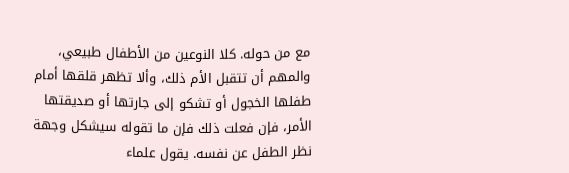مع من حوله. كلا النوعين من الأطفال طبيعي، والمهم أن تتقبل الأم ذلك، وألا تظهر قلقها أمام طفلها الخجول أو تشكو إلى جارتها أو صديقتها الأمر، فإن فعلت ذلك فإن ما تقوله سيشكل وجهة نظر الطفل عن نفسه. يقول علماء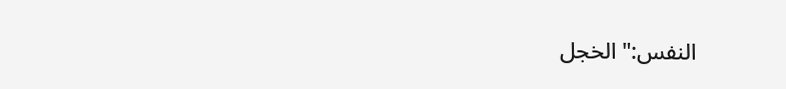النفس:" الخجل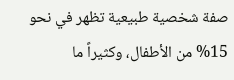صفة شخصية طبيعية تظهر في نحو 15% من الأطفال، وكثيراً ما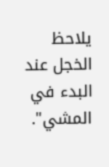يلاحظ الخجل عند البدء في المشي".